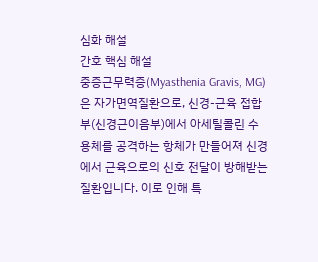심화 해설
간호 핵심 해설
중증근무력증(Myasthenia Gravis, MG)은 자가면역질환으로, 신경-근육 접합부(신경근이음부)에서 아세틸콜린 수용체를 공격하는 항체가 만들어져 신경에서 근육으로의 신호 전달이 방해받는 질환입니다. 이로 인해 특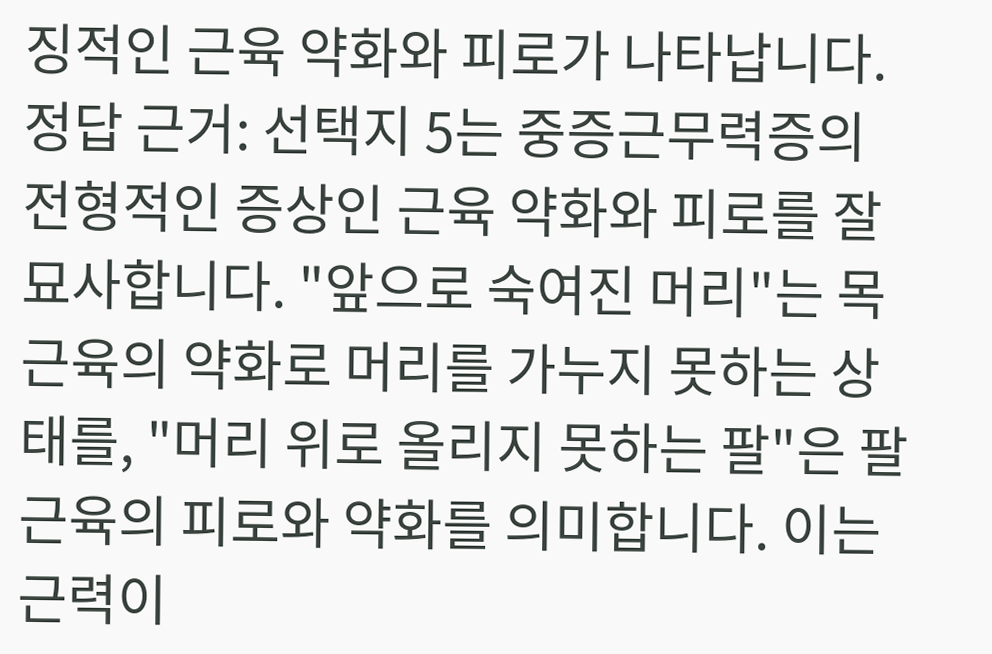징적인 근육 약화와 피로가 나타납니다.
정답 근거: 선택지 5는 중증근무력증의 전형적인 증상인 근육 약화와 피로를 잘 묘사합니다. "앞으로 숙여진 머리"는 목 근육의 약화로 머리를 가누지 못하는 상태를, "머리 위로 올리지 못하는 팔"은 팔 근육의 피로와 약화를 의미합니다. 이는 근력이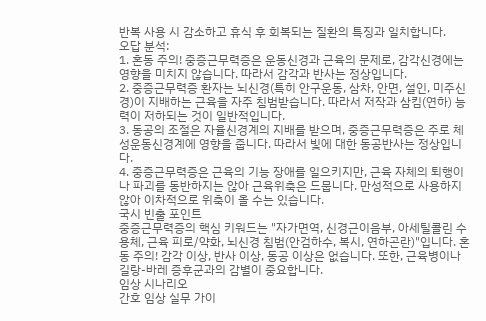반복 사용 시 감소하고 휴식 후 회복되는 질환의 특징과 일치합니다.
오답 분석:
1. 혼동 주의! 중증근무력증은 운동신경과 근육의 문제로, 감각신경에는 영향을 미치지 않습니다. 따라서 감각과 반사는 정상입니다.
2. 중증근무력증 환자는 뇌신경(특히 안구운동, 삼차, 안면, 설인, 미주신경)이 지배하는 근육을 자주 침범받습니다. 따라서 저작과 삼킴(연하) 능력이 저하되는 것이 일반적입니다.
3. 동공의 조절은 자율신경계의 지배를 받으며, 중증근무력증은 주로 체성운동신경계에 영향을 줍니다. 따라서 빛에 대한 동공반사는 정상입니다.
4. 중증근무력증은 근육의 기능 장애를 일으키지만, 근육 자체의 퇴행이나 파괴를 동반하지는 않아 근육위축은 드뭅니다. 만성적으로 사용하지 않아 이차적으로 위축이 올 수는 있습니다.
국시 빈출 포인트
중증근무력증의 핵심 키워드는 "자가면역, 신경근이음부, 아세틸콜린 수용체, 근육 피로/약화, 뇌신경 침범(안검하수, 복시, 연하곤란)"입니다. 혼동 주의! 감각 이상, 반사 이상, 동공 이상은 없습니다. 또한, 근육병이나 길랑-바레 증후군과의 감별이 중요합니다.
임상 시나리오
간호 임상 실무 가이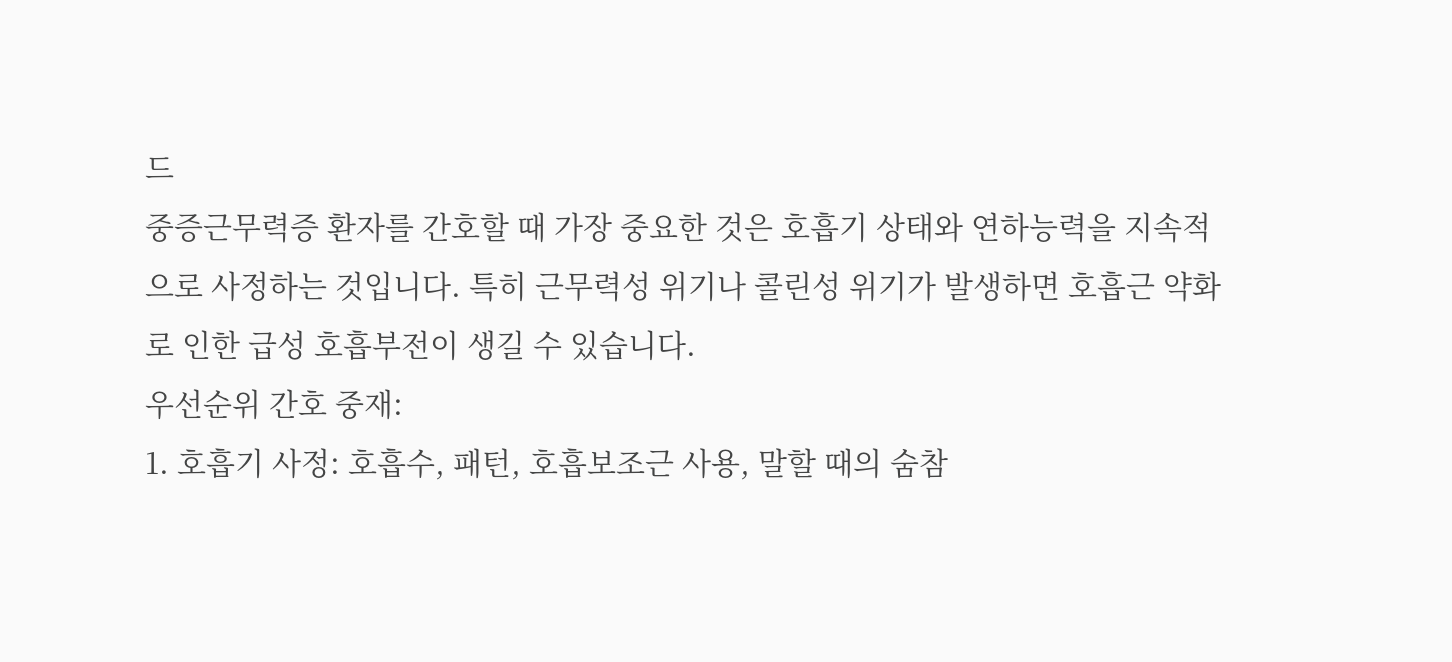드
중증근무력증 환자를 간호할 때 가장 중요한 것은 호흡기 상태와 연하능력을 지속적으로 사정하는 것입니다. 특히 근무력성 위기나 콜린성 위기가 발생하면 호흡근 약화로 인한 급성 호흡부전이 생길 수 있습니다.
우선순위 간호 중재:
1. 호흡기 사정: 호흡수, 패턴, 호흡보조근 사용, 말할 때의 숨참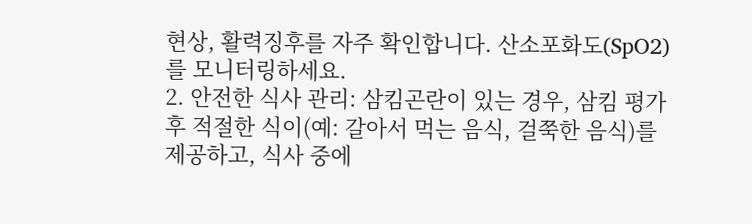현상, 활력징후를 자주 확인합니다. 산소포화도(SpO2)를 모니터링하세요.
2. 안전한 식사 관리: 삼킴곤란이 있는 경우, 삼킴 평가 후 적절한 식이(예: 갈아서 먹는 음식, 걸쭉한 음식)를 제공하고, 식사 중에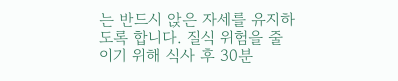는 반드시 앉은 자세를 유지하도록 합니다. 질식 위험을 줄이기 위해 식사 후 30분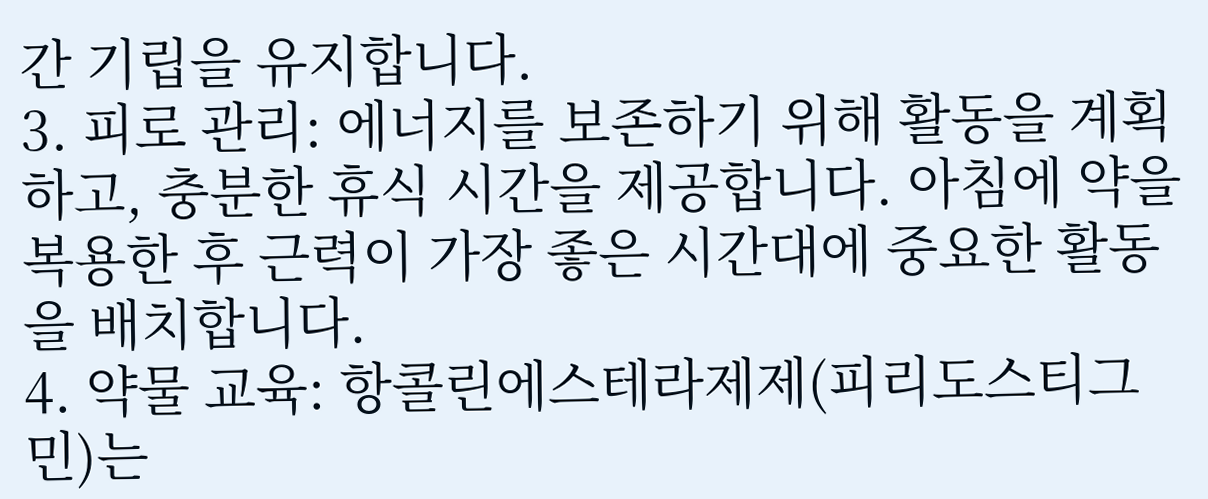간 기립을 유지합니다.
3. 피로 관리: 에너지를 보존하기 위해 활동을 계획하고, 충분한 휴식 시간을 제공합니다. 아침에 약을 복용한 후 근력이 가장 좋은 시간대에 중요한 활동을 배치합니다.
4. 약물 교육: 항콜린에스테라제제(피리도스티그민)는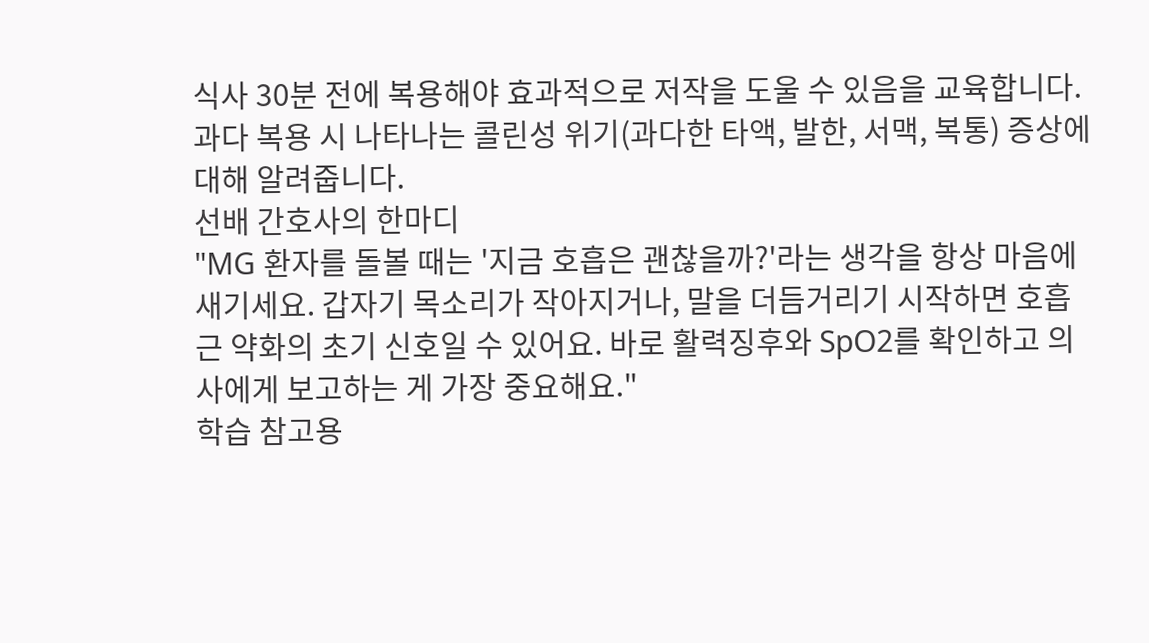식사 30분 전에 복용해야 효과적으로 저작을 도울 수 있음을 교육합니다. 과다 복용 시 나타나는 콜린성 위기(과다한 타액, 발한, 서맥, 복통) 증상에 대해 알려줍니다.
선배 간호사의 한마디
"MG 환자를 돌볼 때는 '지금 호흡은 괜찮을까?'라는 생각을 항상 마음에 새기세요. 갑자기 목소리가 작아지거나, 말을 더듬거리기 시작하면 호흡근 약화의 초기 신호일 수 있어요. 바로 활력징후와 SpO2를 확인하고 의사에게 보고하는 게 가장 중요해요."
학습 참고용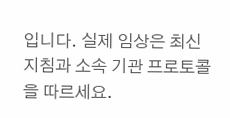입니다. 실제 임상은 최신 지침과 소속 기관 프로토콜을 따르세요.